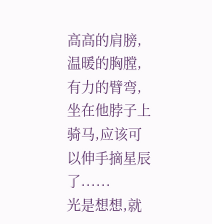高高的肩膀,温暖的胸膛,有力的臂弯,坐在他脖子上骑马,应该可以伸手摘星辰了......
光是想想,就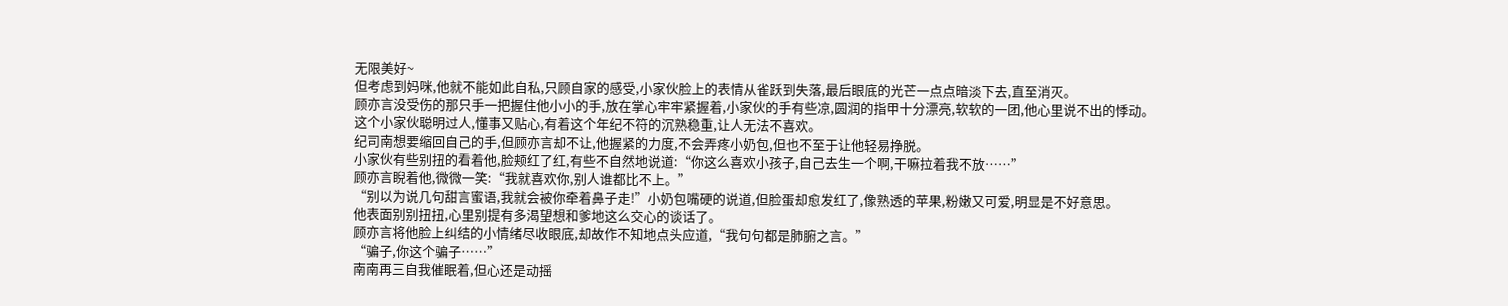无限美好~
但考虑到妈咪,他就不能如此自私,只顾自家的感受,小家伙脸上的表情从雀跃到失落,最后眼底的光芒一点点暗淡下去,直至消灭。
顾亦言没受伤的那只手一把握住他小小的手,放在掌心牢牢紧握着,小家伙的手有些凉,圆润的指甲十分漂亮,软软的一团,他心里说不出的悸动。
这个小家伙聪明过人,懂事又贴心,有着这个年纪不符的沉熟稳重,让人无法不喜欢。
纪司南想要缩回自己的手,但顾亦言却不让,他握紧的力度,不会弄疼小奶包,但也不至于让他轻易挣脱。
小家伙有些别扭的看着他,脸颊红了红,有些不自然地说道:“你这么喜欢小孩子,自己去生一个啊,干嘛拉着我不放……”
顾亦言睨着他,微微一笑:“我就喜欢你,别人谁都比不上。”
“别以为说几句甜言蜜语,我就会被你牵着鼻子走!”小奶包嘴硬的说道,但脸蛋却愈发红了,像熟透的苹果,粉嫩又可爱,明显是不好意思。
他表面别别扭扭,心里别提有多渴望想和爹地这么交心的谈话了。
顾亦言将他脸上纠结的小情绪尽收眼底,却故作不知地点头应道,“我句句都是肺腑之言。”
“骗子,你这个骗子……”
南南再三自我催眠着,但心还是动摇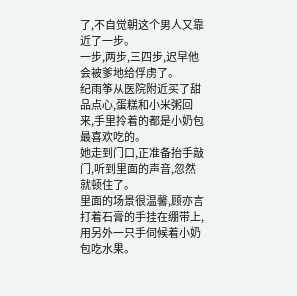了,不自觉朝这个男人又靠近了一步。
一步,两步,三四步,迟早他会被爹地给俘虏了。
纪雨筝从医院附近买了甜品点心,蛋糕和小米粥回来,手里拎着的都是小奶包最喜欢吃的。
她走到门口,正准备抬手敲门,听到里面的声音,忽然就顿住了。
里面的场景很温馨,顾亦言打着石膏的手挂在绷带上,用另外一只手伺候着小奶包吃水果。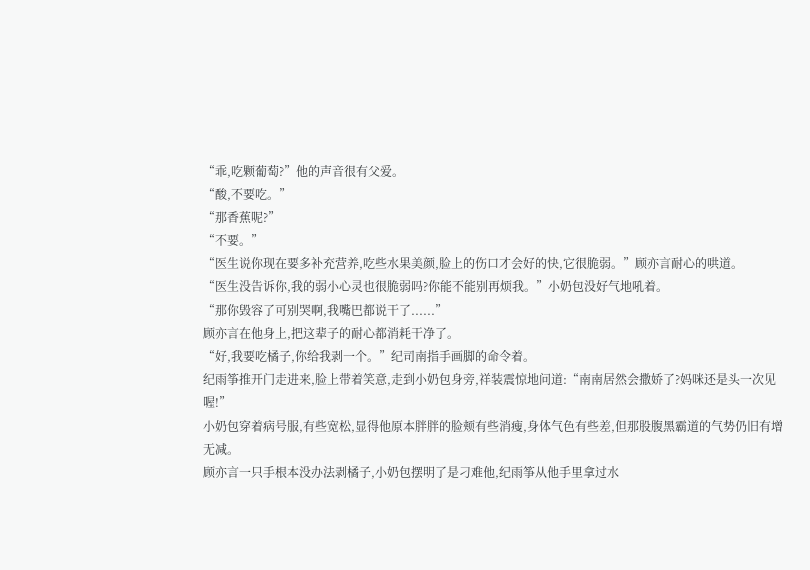“乖,吃颗葡萄?”他的声音很有父爱。
“酸,不要吃。”
“那香蕉呢?”
“不要。”
“医生说你现在要多补充营养,吃些水果美颜,脸上的伤口才会好的快,它很脆弱。”顾亦言耐心的哄道。
“医生没告诉你,我的弱小心灵也很脆弱吗?你能不能别再烦我。”小奶包没好气地吼着。
“那你毁容了可别哭啊,我嘴巴都说干了......”
顾亦言在他身上,把这辈子的耐心都消耗干净了。
“好,我要吃橘子,你给我剥一个。”纪司南指手画脚的命令着。
纪雨筝推开门走进来,脸上带着笑意,走到小奶包身旁,祥装震惊地问道:“南南居然会撒娇了?妈咪还是头一次见喔!”
小奶包穿着病号服,有些宽松,显得他原本胖胖的脸颊有些消瘦,身体气色有些差,但那股腹黑霸道的气势仍旧有增无减。
顾亦言一只手根本没办法剥橘子,小奶包摆明了是刁难他,纪雨筝从他手里拿过水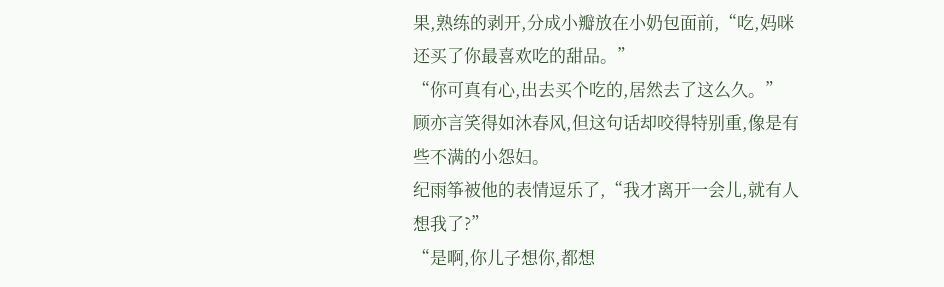果,熟练的剥开,分成小瓣放在小奶包面前,“吃,妈咪还买了你最喜欢吃的甜品。”
“你可真有心,出去买个吃的,居然去了这么久。”
顾亦言笑得如沐春风,但这句话却咬得特别重,像是有些不满的小怨妇。
纪雨筝被他的表情逗乐了,“我才离开一会儿,就有人想我了?”
“是啊,你儿子想你,都想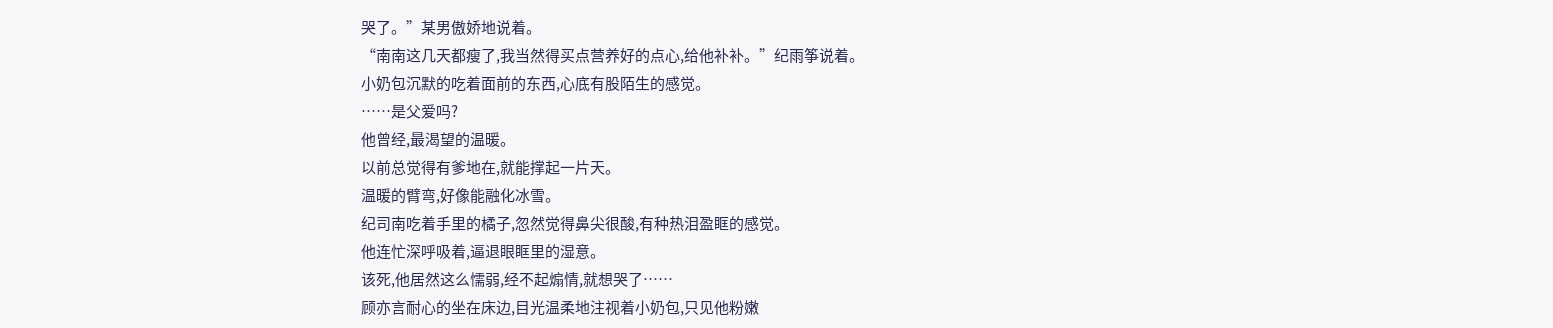哭了。”某男傲娇地说着。
“南南这几天都瘦了,我当然得买点营养好的点心,给他补补。”纪雨筝说着。
小奶包沉默的吃着面前的东西,心底有股陌生的感觉。
……是父爱吗?
他曾经,最渴望的温暖。
以前总觉得有爹地在,就能撑起一片天。
温暖的臂弯,好像能融化冰雪。
纪司南吃着手里的橘子,忽然觉得鼻尖很酸,有种热泪盈眶的感觉。
他连忙深呼吸着,逼退眼眶里的湿意。
该死,他居然这么懦弱,经不起煽情,就想哭了……
顾亦言耐心的坐在床边,目光温柔地注视着小奶包,只见他粉嫩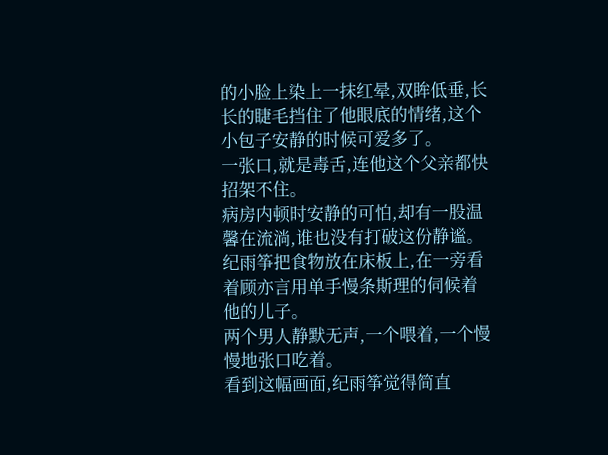的小脸上染上一抹红晕,双眸低垂,长长的睫毛挡住了他眼底的情绪,这个小包子安静的时候可爱多了。
一张口,就是毒舌,连他这个父亲都快招架不住。
病房内顿时安静的可怕,却有一股温馨在流淌,谁也没有打破这份静谧。
纪雨筝把食物放在床板上,在一旁看着顾亦言用单手慢条斯理的伺候着他的儿子。
两个男人静默无声,一个喂着,一个慢慢地张口吃着。
看到这幅画面,纪雨筝觉得简直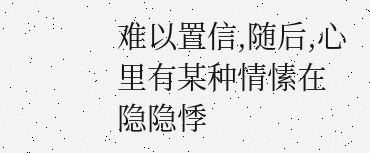难以置信,随后,心里有某种情愫在隐隐悸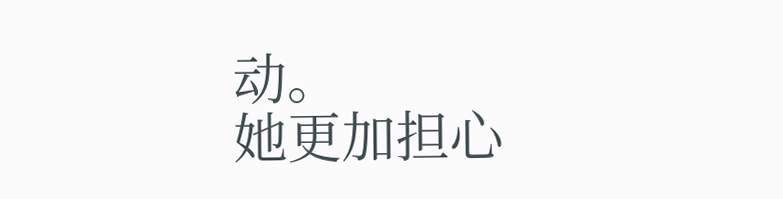动。
她更加担心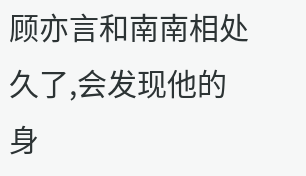顾亦言和南南相处久了,会发现他的身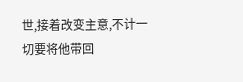世,接着改变主意,不计一切要将他带回